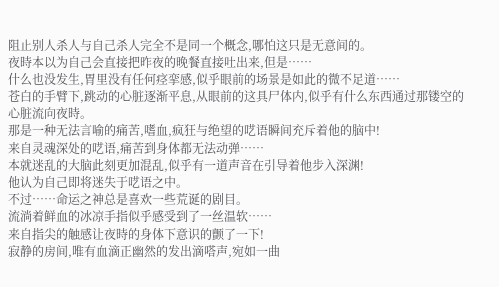阻止别人杀人与自己杀人完全不是同一个概念,哪怕这只是无意间的。
夜時本以为自己会直接把昨夜的晚餐直接吐出来,但是……
什么也没发生,胃里没有任何痉挛感,似乎眼前的场景是如此的微不足道……
苍白的手臂下,跳动的心脏逐渐平息,从眼前的这具尸体内,似乎有什么东西通过那镂空的心脏流向夜時。
那是一种无法言喻的痛苦,嗜血,疯狂与绝望的呓语瞬间充斥着他的脑中!
来自灵魂深处的呓语,痛苦到身体都无法动弹……
本就迷乱的大脑此刻更加混乱,似乎有一道声音在引导着他步入深渊!
他认为自己即将迷失于呓语之中。
不过……命运之神总是喜欢一些荒诞的剧目。
流淌着鲜血的冰凉手指似乎感受到了一丝温软……
来自指尖的触感让夜時的身体下意识的颤了一下!
寂静的房间,唯有血滴正幽然的发出滴嗒声,宛如一曲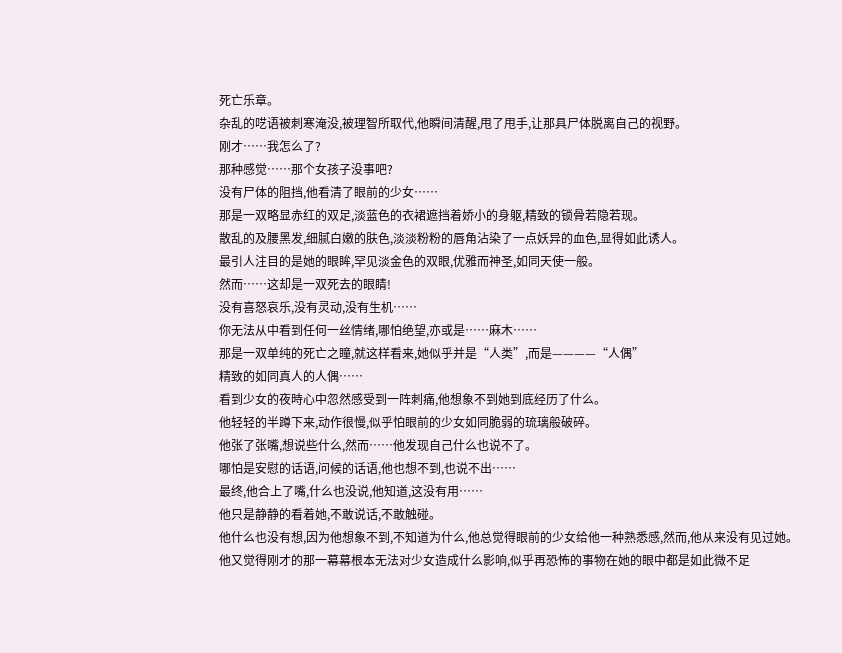死亡乐章。
杂乱的呓语被刺寒淹没,被理智所取代,他瞬间清醒,甩了甩手,让那具尸体脱离自己的视野。
刚才……我怎么了?
那种感觉……那个女孩子没事吧?
没有尸体的阻挡,他看清了眼前的少女……
那是一双略显赤红的双足,淡蓝色的衣裙遮挡着娇小的身躯,精致的锁骨若隐若现。
散乱的及腰黑发,细腻白嫩的肤色,淡淡粉粉的唇角沾染了一点妖异的血色,显得如此诱人。
最引人注目的是她的眼眸,罕见淡金色的双眼,优雅而神圣,如同天使一般。
然而……这却是一双死去的眼睛!
没有喜怒哀乐,没有灵动,没有生机……
你无法从中看到任何一丝情绪,哪怕绝望,亦或是……麻木……
那是一双单纯的死亡之瞳,就这样看来,她似乎并是“人类”,而是————“人偶”
精致的如同真人的人偶……
看到少女的夜時心中忽然感受到一阵刺痛,他想象不到她到底经历了什么。
他轻轻的半蹲下来,动作很慢,似乎怕眼前的少女如同脆弱的琉璃般破碎。
他张了张嘴,想说些什么,然而……他发现自己什么也说不了。
哪怕是安慰的话语,问候的话语,他也想不到,也说不出……
最终,他合上了嘴,什么也没说,他知道,这没有用……
他只是静静的看着她,不敢说话,不敢触碰。
他什么也没有想,因为他想象不到,不知道为什么,他总觉得眼前的少女给他一种熟悉感,然而,他从来没有见过她。
他又觉得刚才的那一幕幕根本无法对少女造成什么影响,似乎再恐怖的事物在她的眼中都是如此微不足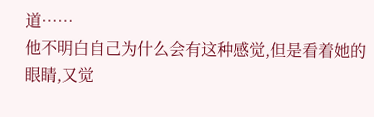道……
他不明白自己为什么会有这种感觉,但是看着她的眼睛,又觉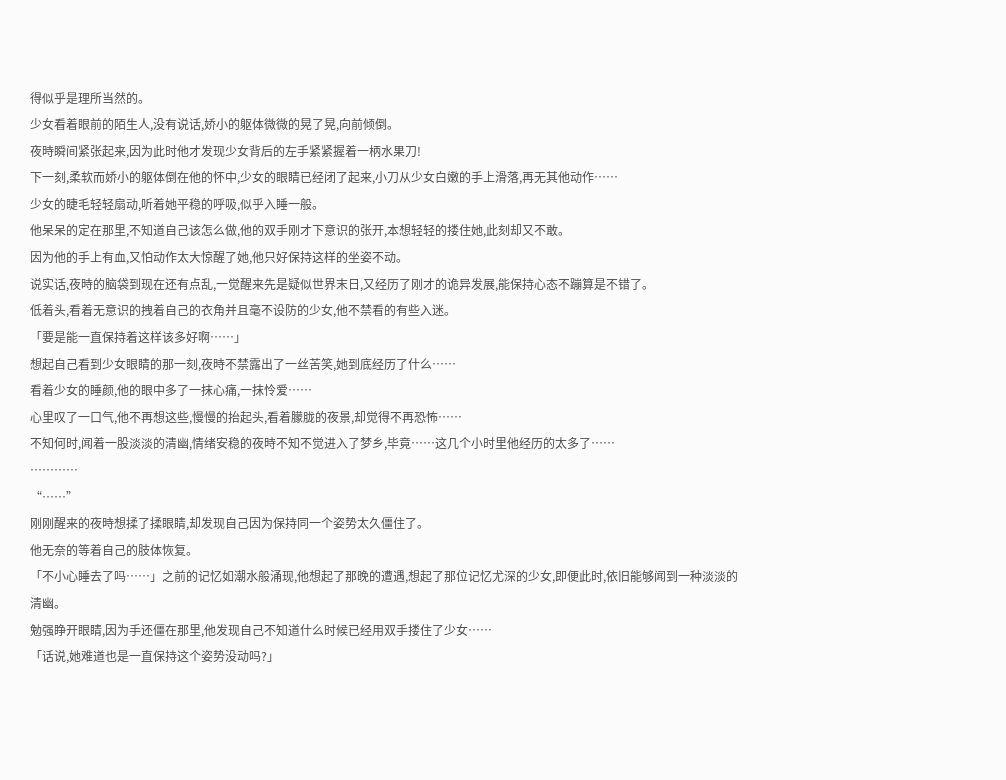得似乎是理所当然的。
少女看着眼前的陌生人,没有说话,娇小的躯体微微的晃了晃,向前倾倒。
夜時瞬间紧张起来,因为此时他才发现少女背后的左手紧紧握着一柄水果刀!
下一刻,柔软而娇小的躯体倒在他的怀中,少女的眼睛已经闭了起来,小刀从少女白嫩的手上滑落,再无其他动作……
少女的睫毛轻轻扇动,听着她平稳的呼吸,似乎入睡一般。
他呆呆的定在那里,不知道自己该怎么做,他的双手刚才下意识的张开,本想轻轻的搂住她,此刻却又不敢。
因为他的手上有血,又怕动作太大惊醒了她,他只好保持这样的坐姿不动。
说实话,夜時的脑袋到现在还有点乱,一觉醒来先是疑似世界末日,又经历了刚才的诡异发展,能保持心态不蹦算是不错了。
低着头,看着无意识的拽着自己的衣角并且毫不设防的少女,他不禁看的有些入迷。
「要是能一直保持着这样该多好啊……」
想起自己看到少女眼睛的那一刻,夜時不禁露出了一丝苦笑,她到底经历了什么……
看着少女的睡颜,他的眼中多了一抹心痛,一抹怜爱……
心里叹了一口气,他不再想这些,慢慢的抬起头,看着朦胧的夜景,却觉得不再恐怖……
不知何时,闻着一股淡淡的清幽,情绪安稳的夜時不知不觉进入了梦乡,毕竟……这几个小时里他经历的太多了……
…………
“……”
刚刚醒来的夜時想揉了揉眼睛,却发现自己因为保持同一个姿势太久僵住了。
他无奈的等着自己的肢体恢复。
「不小心睡去了吗……」之前的记忆如潮水般涌现,他想起了那晚的遭遇,想起了那位记忆尤深的少女,即便此时,依旧能够闻到一种淡淡的清幽。
勉强睁开眼睛,因为手还僵在那里,他发现自己不知道什么时候已经用双手搂住了少女……
「话说,她难道也是一直保持这个姿势没动吗?」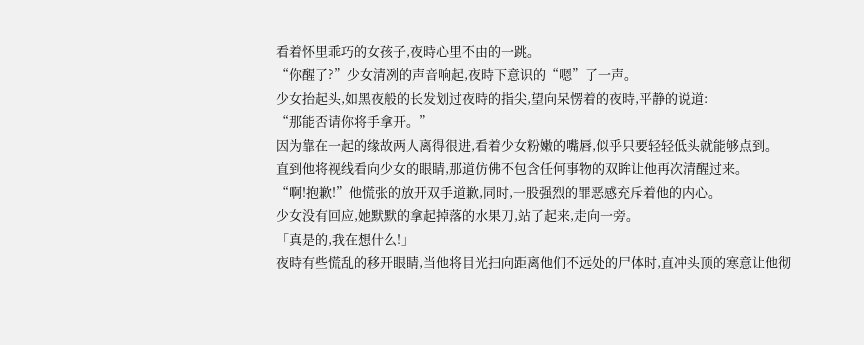看着怀里乖巧的女孩子,夜時心里不由的一跳。
“你醒了?”少女清冽的声音响起,夜時下意识的“嗯”了一声。
少女抬起头,如黑夜般的长发划过夜時的指尖,望向呆愣着的夜時,平静的说道:
“那能否请你将手拿开。”
因为靠在一起的缘故两人离得很进,看着少女粉嫩的嘴唇,似乎只要轻轻低头就能够点到。
直到他将视线看向少女的眼睛,那道仿佛不包含任何事物的双眸让他再次清醒过来。
“啊!抱歉!”他慌张的放开双手道歉,同时,一股强烈的罪恶感充斥着他的内心。
少女没有回应,她默默的拿起掉落的水果刀,站了起来,走向一旁。
「真是的,我在想什么!」
夜時有些慌乱的移开眼睛,当他将目光扫向距离他们不远处的尸体时,直冲头顶的寒意让他彻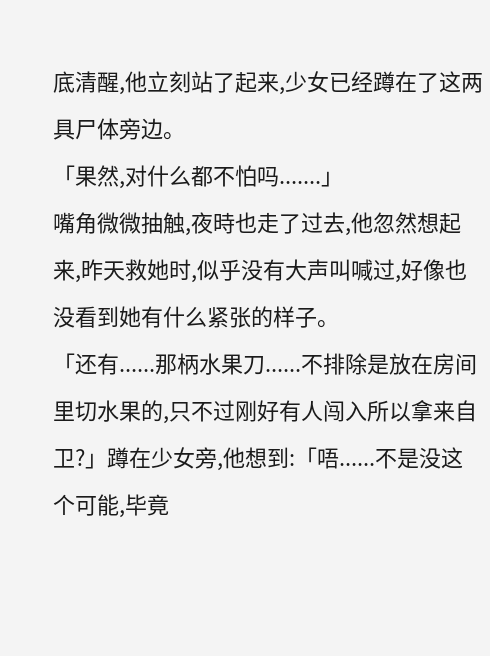底清醒,他立刻站了起来,少女已经蹲在了这两具尸体旁边。
「果然,对什么都不怕吗.......」
嘴角微微抽触,夜時也走了过去,他忽然想起来,昨天救她时,似乎没有大声叫喊过,好像也没看到她有什么紧张的样子。
「还有......那柄水果刀......不排除是放在房间里切水果的,只不过刚好有人闯入所以拿来自卫?」蹲在少女旁,他想到:「唔......不是没这个可能,毕竟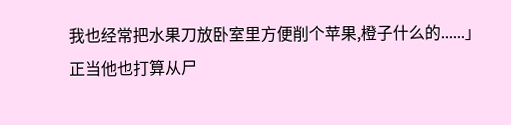我也经常把水果刀放卧室里方便削个苹果,橙子什么的......」
正当他也打算从尸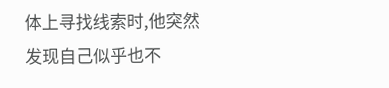体上寻找线索时,他突然发现自己似乎也不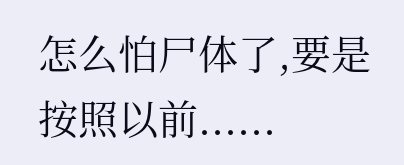怎么怕尸体了,要是按照以前......